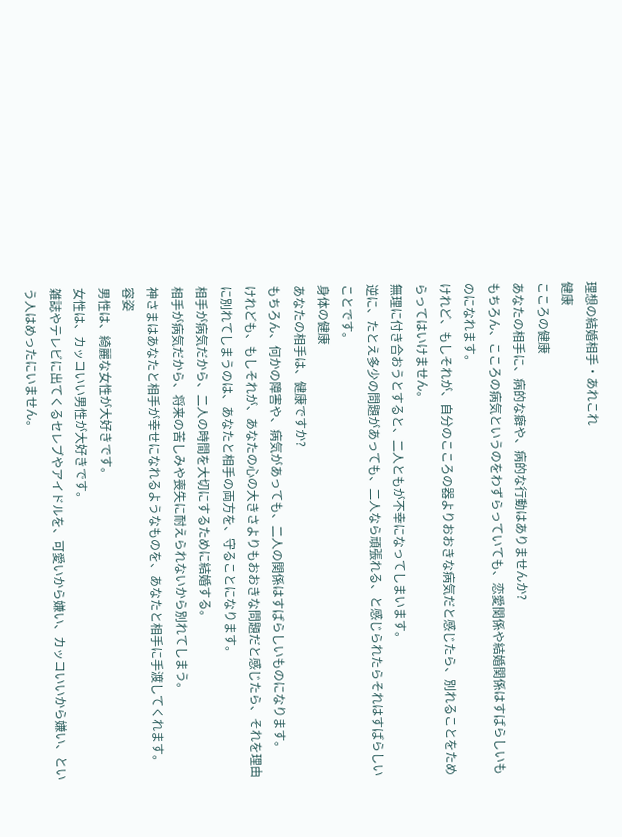理想の結婚相手・あれこれ
健康
こころの健康
あなたの相手に、病的な癖や、病的な行動はありませんか?
もちろん、こころの病気というのをわずらっていても、恋愛関係や結婚関係はすばらしいものになれます。
けれど、もしそれが、自分のこころの器よりおおきな病気だと感じたら、別れることをためらってはいけません。
無理に付き合おうとすると、二人ともが不幸になってしまいます。
逆に、たとえ多少の問題があっても、二人なら頑張れる、と感じられたらそれはすばらしいことです。
身体の健康
あなたの相手は、健康ですか?
もちろん、何かの障害や、病気があっても、二人の関係はすばらしいものになります。
けれども、もしそれが、あなたの心の大きさよりもおおきな問題だと感じたら、それを理由に別れてしまうのは、あなたと相手の両方を、守ることになります。
相手が病気だから、二人の時間を大切にするために結婚する。
相手が病気だから、将来の苦しみや喪失に耐えられないから別れてしまう。
神さまはあなたと相手が幸せになれるようなものを、あなたと相手に手渡してくれます。
容姿
男性は、綺麗な女性が大好きです。
女性は、カッコいい男性が大好きです。
雑誌やテレビに出てくるセレブやアイドルを、可愛いから嫌い、カッコいいから嫌い、という人はめったにいません。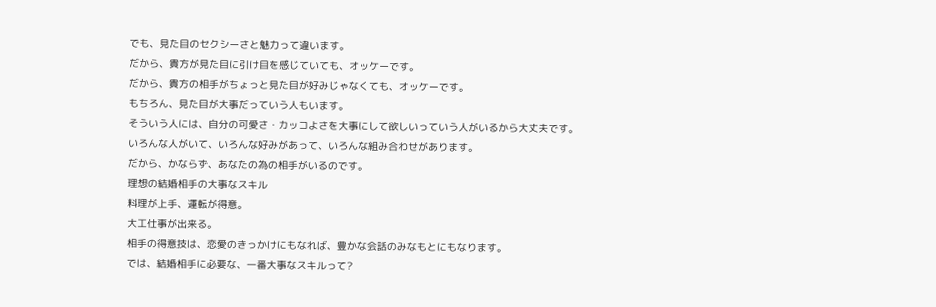でも、見た目のセクシーさと魅力って違います。
だから、貴方が見た目に引け目を感じていても、オッケーです。
だから、貴方の相手がちょっと見た目が好みじゃなくても、オッケーです。
もちろん、見た目が大事だっていう人もいます。
そういう人には、自分の可愛さ・カッコよさを大事にして欲しいっていう人がいるから大丈夫です。
いろんな人がいて、いろんな好みがあって、いろんな組み合わせがあります。
だから、かならず、あなたの為の相手がいるのです。
理想の結婚相手の大事なスキル
料理が上手、運転が得意。
大工仕事が出来る。
相手の得意技は、恋愛のきっかけにもなれば、豊かな会話のみなもとにもなります。
では、結婚相手に必要な、一番大事なスキルって?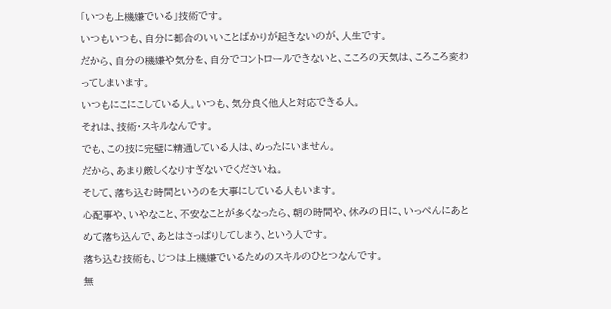「いつも上機嫌でいる」技術です。
いつもいつも、自分に都合のいいことばかりが起きないのが、人生です。
だから、自分の機嫌や気分を、自分でコントロールできないと、こころの天気は、ころころ変わってしまいます。
いつもにこにこしている人。いつも、気分良く他人と対応できる人。
それは、技術・スキルなんです。
でも、この技に完璧に精通している人は、めったにいません。
だから、あまり厳しくなりすぎないでくださいね。
そして、落ち込む時間というのを大事にしている人もいます。
心配事や、いやなこと、不安なことが多くなったら、朝の時間や、休みの日に、いっぺんにあとめて落ち込んで、あとはさっぱりしてしまう、という人です。
落ち込む技術も、じつは上機嫌でいるためのスキルのひとつなんです。
無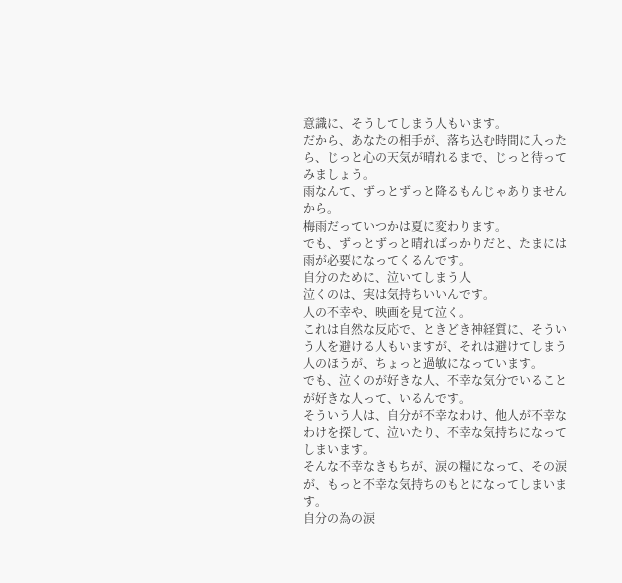意識に、そうしてしまう人もいます。
だから、あなたの相手が、落ち込む時間に入ったら、じっと心の天気が晴れるまで、じっと待ってみましょう。
雨なんて、ずっとずっと降るもんじゃありませんから。
梅雨だっていつかは夏に変わります。
でも、ずっとずっと晴ればっかりだと、たまには雨が必要になってくるんです。
自分のために、泣いてしまう人
泣くのは、実は気持ちいいんです。
人の不幸や、映画を見て泣く。
これは自然な反応で、ときどき神経質に、そういう人を避ける人もいますが、それは避けてしまう人のほうが、ちょっと過敏になっています。
でも、泣くのが好きな人、不幸な気分でいることが好きな人って、いるんです。
そういう人は、自分が不幸なわけ、他人が不幸なわけを探して、泣いたり、不幸な気持ちになってしまいます。
そんな不幸なきもちが、涙の糧になって、その涙が、もっと不幸な気持ちのもとになってしまいます。
自分の為の涙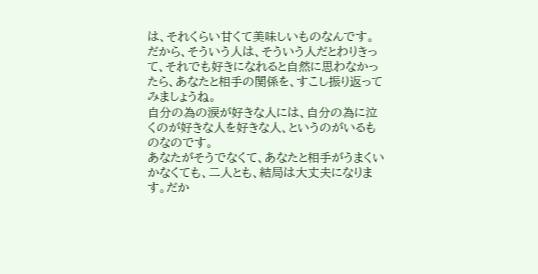は、それくらい甘くて美味しいものなんです。
だから、そういう人は、そういう人だとわりきって、それでも好きになれると自然に思わなかったら、あなたと相手の関係を、すこし振り返ってみましょうね。
自分の為の涙が好きな人には、自分の為に泣くのが好きな人を好きな人、というのがいるものなのです。
あなたがそうでなくて、あなたと相手がうまくいかなくても、二人とも、結局は大丈夫になります。だか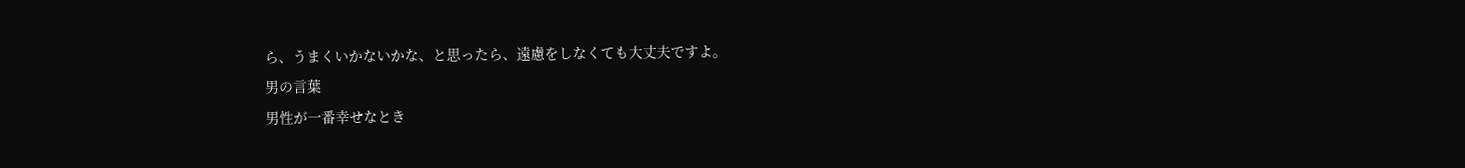ら、うまくいかないかな、と思ったら、遠慮をしなくても大丈夫ですよ。
男の言葉
男性が一番幸せなとき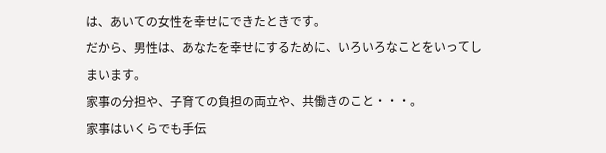は、あいての女性を幸せにできたときです。
だから、男性は、あなたを幸せにするために、いろいろなことをいってしまいます。
家事の分担や、子育ての負担の両立や、共働きのこと・・・。
家事はいくらでも手伝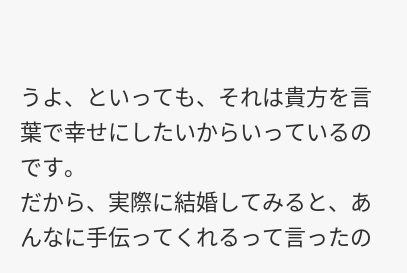うよ、といっても、それは貴方を言葉で幸せにしたいからいっているのです。
だから、実際に結婚してみると、あんなに手伝ってくれるって言ったの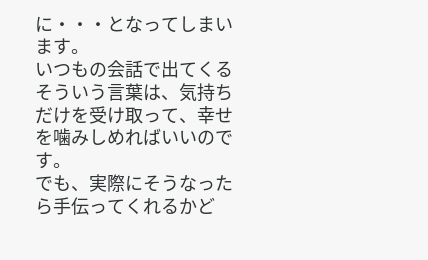に・・・となってしまいます。
いつもの会話で出てくるそういう言葉は、気持ちだけを受け取って、幸せを噛みしめればいいのです。
でも、実際にそうなったら手伝ってくれるかど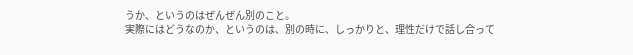うか、というのはぜんぜん別のこと。
実際にはどうなのか、というのは、別の時に、しっかりと、理性だけで話し合って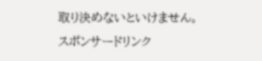取り決めないといけません。
スポンサードリンク